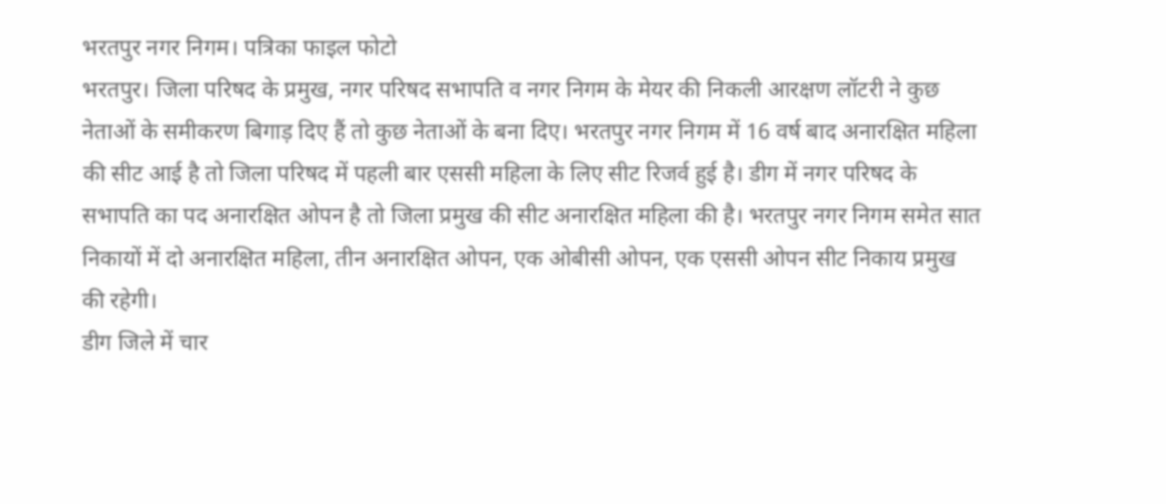भरतपुर नगर निगम। पत्रिका फाइल फोटो
भरतपुर। जिला परिषद के प्रमुख, नगर परिषद सभापति व नगर निगम के मेयर की निकली आरक्षण लॉटरी ने कुछ नेताओं के समीकरण बिगाड़ दिए हैं तो कुछ नेताओं के बना दिए। भरतपुर नगर निगम में 16 वर्ष बाद अनारक्षित महिला की सीट आई है तो जिला परिषद में पहली बार एससी महिला के लिए सीट रिजर्व हुई है। डीग में नगर परिषद के सभापति का पद अनारक्षित ओपन है तो जिला प्रमुख की सीट अनारक्षित महिला की है। भरतपुर नगर निगम समेत सात निकायों में दो अनारक्षित महिला, तीन अनारक्षित ओपन, एक ओबीसी ओपन, एक एससी ओपन सीट निकाय प्रमुख की रहेगी।
डीग जिले में चार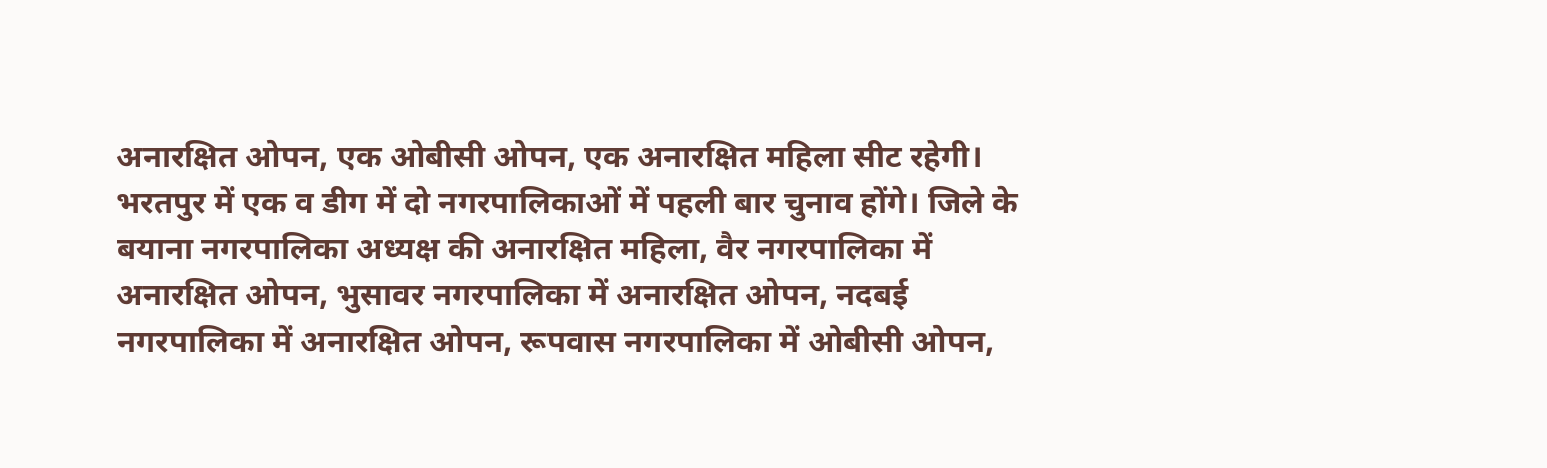अनारक्षित ओपन, एक ओबीसी ओपन, एक अनारक्षित महिला सीट रहेगी। भरतपुर में एक व डीग में दो नगरपालिकाओं में पहली बार चुनाव होंगे। जिले के बयाना नगरपालिका अध्यक्ष की अनारक्षित महिला, वैर नगरपालिका में अनारक्षित ओपन, भुसावर नगरपालिका में अनारक्षित ओपन, नदबई नगरपालिका में अनारक्षित ओपन, रूपवास नगरपालिका में ओबीसी ओपन,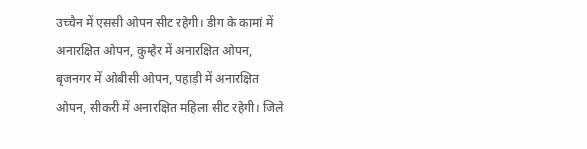उच्चैन में एससी ओपन सीट रहेगी। डीग के कामां में अनारक्षित ओपन, कुम्हेर में अनारक्षित ओपन, बृजनगर में ओबीसी ओपन, पहाड़ी में अनारक्षित ओपन, सीकरी में अनारक्षित महिला सीट रहेगी। जिले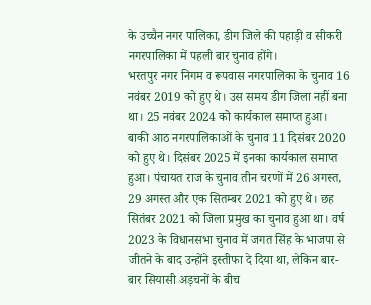के उच्चैन नगर पालिका, डीग जिले की पहाड़ी व सीकरी नगरपालिका में पहली बार चुनाव होंगे।
भरतपुर नगर निगम व रूपवास नगरपालिका के चुनाव 16 नवंबर 2019 को हुए थे। उस समय डीग जिला नहीं बना था। 25 नवंबर 2024 को कार्यकाल समाप्त हुआ। बाकी आठ नगरपालिकाओं के चुनाव 11 दिसंबर 2020 को हुए थे। दिसंबर 2025 में इनका कार्यकाल समाप्त हुआ। पंचायत राज के चुनाव तीन चरणों में 26 अगस्त, 29 अगस्त और एक सितम्बर 2021 को हुए थे। छह सितंबर 2021 को जिला प्रमुख का चुनाव हुआ था। वर्ष 2023 के विधानसभा चुनाव में जगत सिंह के भाजपा से जीतने के बाद उन्होंने इस्तीफा दे दिया था, लेकिन बार-बार सियासी अड़चनों के बीच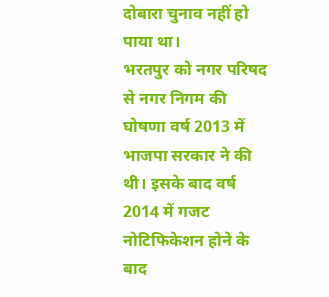दोबारा चुनाव नहीं हो पाया था।
भरतपुर को नगर परिषद से नगर निगम की घोषणा वर्ष 2013 में भाजपा सरकार ने की थी। इसके बाद वर्ष 2014 में गजट नोटिफिकेशन होने के बाद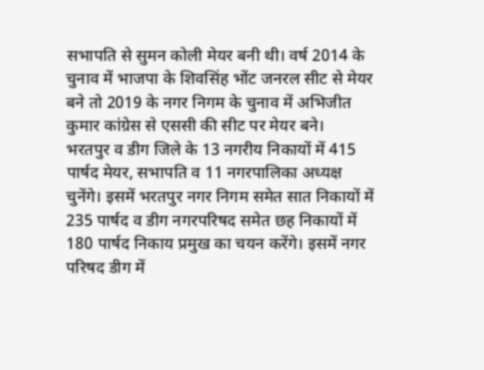सभापति से सुमन कोली मेयर बनी थी। वर्ष 2014 के चुनाव में भाजपा के शिवसिंह भोंट जनरल सीट से मेयर बने तो 2019 के नगर निगम के चुनाव में अभिजीत कुमार कांग्रेस से एससी की सीट पर मेयर बने।
भरतपुर व डीग जिले के 13 नगरीय निकायों में 415 पार्षद मेयर, सभापति व 11 नगरपालिका अध्यक्ष चुनेंगे। इसमें भरतपुर नगर निगम समेत सात निकायों में 235 पार्षद व डीग नगरपरिषद समेत छह निकायों में 180 पार्षद निकाय प्रमुख का चयन करेंगे। इसमें नगर परिषद डीग में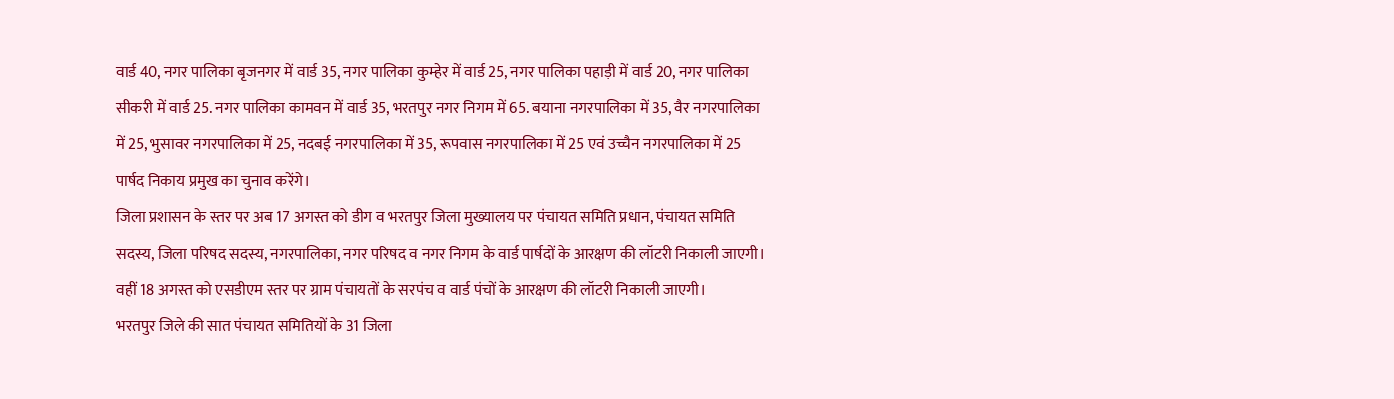वार्ड 40, नगर पालिका बृजनगर में वार्ड 35, नगर पालिका कुम्हेर में वार्ड 25, नगर पालिका पहाड़ी में वार्ड 20, नगर पालिका सीकरी में वार्ड 25. नगर पालिका कामवन में वार्ड 35, भरतपुर नगर निगम में 65. बयाना नगरपालिका में 35, वैर नगरपालिका में 25, भुसावर नगरपालिका में 25, नदबई नगरपालिका में 35, रूपवास नगरपालिका में 25 एवं उच्चैन नगरपालिका में 25 पार्षद निकाय प्रमुख का चुनाव करेंगे।
जिला प्रशासन के स्तर पर अब 17 अगस्त को डीग व भरतपुर जिला मुख्यालय पर पंचायत समिति प्रधान, पंचायत समिति सदस्य, जिला परिषद सदस्य, नगरपालिका, नगर परिषद व नगर निगम के वार्ड पार्षदों के आरक्षण की लॉटरी निकाली जाएगी। वहीं 18 अगस्त को एसडीएम स्तर पर ग्राम पंचायतों के सरपंच व वार्ड पंचों के आरक्षण की लॉटरी निकाली जाएगी।
भरतपुर जिले की सात पंचायत समितियों के 31 जिला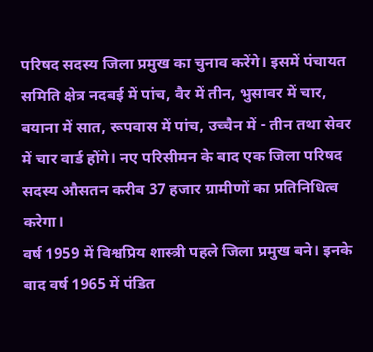परिषद सदस्य जिला प्रमुख का चुनाव करेंगे। इसमें पंचायत समिति क्षेत्र नदबई में पांच, वैर में तीन, भुसावर में चार, बयाना में सात, रूपवास में पांच, उच्चैन में - तीन तथा सेवर में चार वार्ड होंगे। नए परिसीमन के बाद एक जिला परिषद सदस्य औसतन करीब 37 हजार ग्रामीणों का प्रतिनिधित्व करेगा।
वर्ष 1959 में विश्वप्रिय शास्त्री पहले जिला प्रमुख बने। इनके बाद वर्ष 1965 में पंडित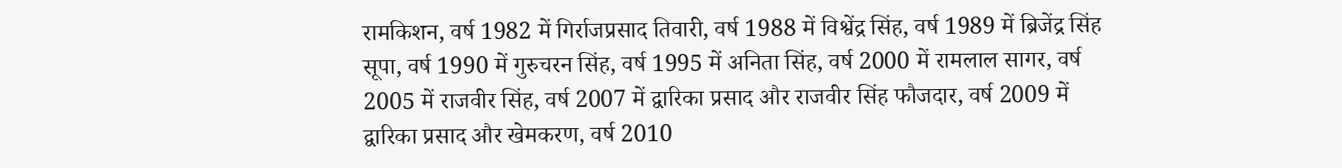रामकिशन, वर्ष 1982 में गिर्राजप्रसाद तिवारी, वर्ष 1988 में विश्वेंद्र सिंह, वर्ष 1989 में ब्रिजेंद्र सिंह सूपा, वर्ष 1990 में गुरुचरन सिंह, वर्ष 1995 में अनिता सिंह, वर्ष 2000 में रामलाल सागर, वर्ष 2005 में राजवीर सिंह, वर्ष 2007 में द्वारिका प्रसाद और राजवीर सिंह फौजदार, वर्ष 2009 में द्वारिका प्रसाद और खेमकरण, वर्ष 2010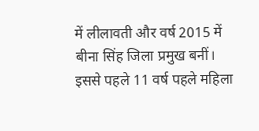में लीलावती और वर्ष 2015 में बीना सिंह जिला प्रमुख बनीं। इससे पहले 11 वर्ष पहले महिला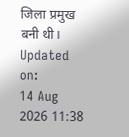जिला प्रमुख बनी थी।
Updated on:
14 Aug 2026 11:38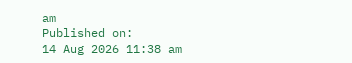am
Published on:
14 Aug 2026 11:38 am